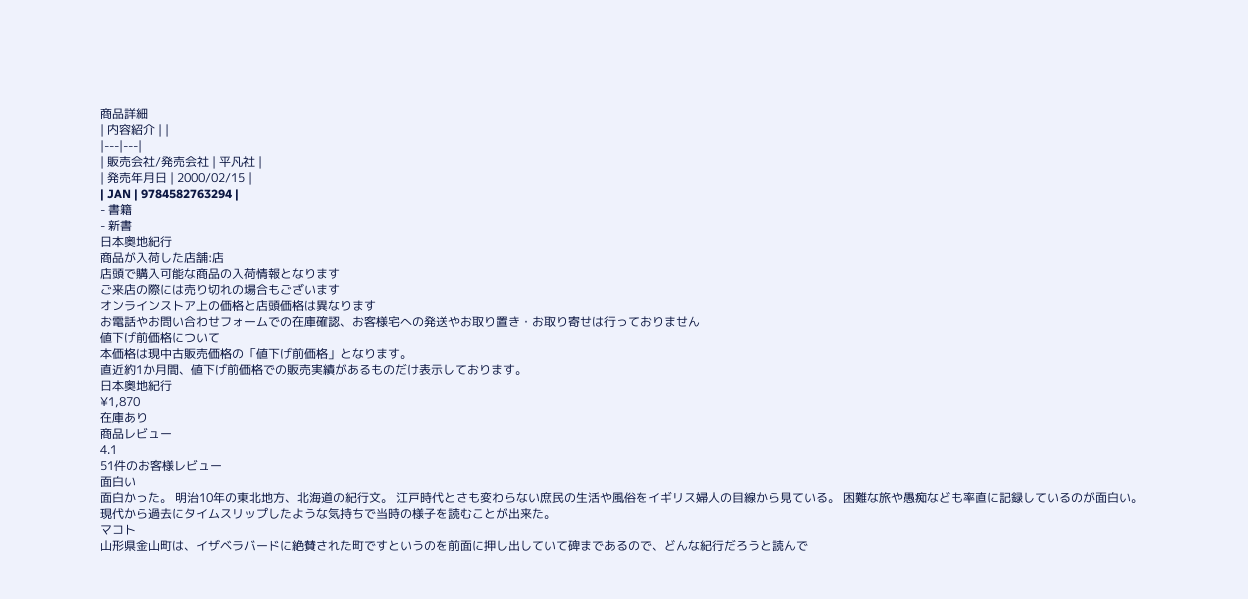商品詳細
| 内容紹介 | |
|---|---|
| 販売会社/発売会社 | 平凡社 |
| 発売年月日 | 2000/02/15 |
| JAN | 9784582763294 |
- 書籍
- 新書
日本奥地紀行
商品が入荷した店舗:店
店頭で購入可能な商品の入荷情報となります
ご来店の際には売り切れの場合もございます
オンラインストア上の価格と店頭価格は異なります
お電話やお問い合わせフォームでの在庫確認、お客様宅への発送やお取り置き・お取り寄せは行っておりません
値下げ前価格について
本価格は現中古販売価格の「値下げ前価格」となります。
直近約1か月間、値下げ前価格での販売実績があるものだけ表示しております。
日本奥地紀行
¥1,870
在庫あり
商品レビュー
4.1
51件のお客様レビュー
面白い
面白かった。 明治10年の東北地方、北海道の紀行文。 江戸時代とさも変わらない庶民の生活や風俗をイギリス婦人の目線から見ている。 困難な旅や愚痴なども率直に記録しているのが面白い。 現代から過去にタイムスリップしたような気持ちで当時の様子を読むことが出来た。
マコト
山形県金山町は、イザベラバードに絶賛された町ですというのを前面に押し出していて碑まであるので、どんな紀行だろうと読んで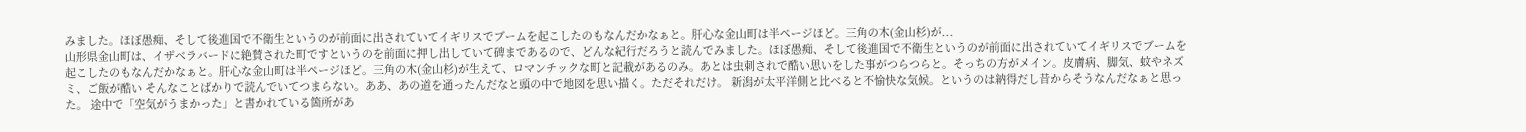みました。ほぼ愚痴、そして後進国で不衛生というのが前面に出されていてイギリスでブームを起こしたのもなんだかなぁと。肝心な金山町は半ページほど。三角の木(金山杉)が...
山形県金山町は、イザベラバードに絶賛された町ですというのを前面に押し出していて碑まであるので、どんな紀行だろうと読んでみました。ほぼ愚痴、そして後進国で不衛生というのが前面に出されていてイギリスでブームを起こしたのもなんだかなぁと。肝心な金山町は半ページほど。三角の木(金山杉)が生えて、ロマンチックな町と記載があるのみ。あとは虫刺されで酷い思いをした事がつらつらと。そっちの方がメイン。皮膚病、脚気、蚊やネズミ、ご飯が酷い そんなことばかりで読んでいてつまらない。ああ、あの道を通ったんだなと頭の中で地図を思い描く。ただそれだけ。 新潟が太平洋側と比べると不愉快な気候。というのは納得だし昔からそうなんだなぁと思った。 途中で「空気がうまかった」と書かれている箇所があ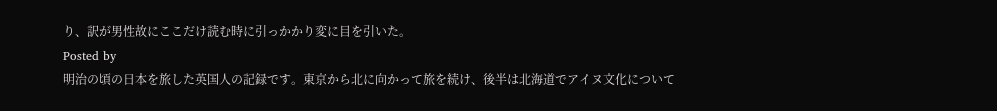り、訳が男性故にここだけ読む時に引っかかり変に目を引いた。
Posted by
明治の頃の日本を旅した英国人の記録です。東京から北に向かって旅を続け、後半は北海道でアイヌ文化について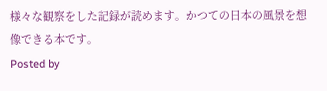様々な観察をした記録が読めます。かつての日本の風景を想像できる本です。
Posted by